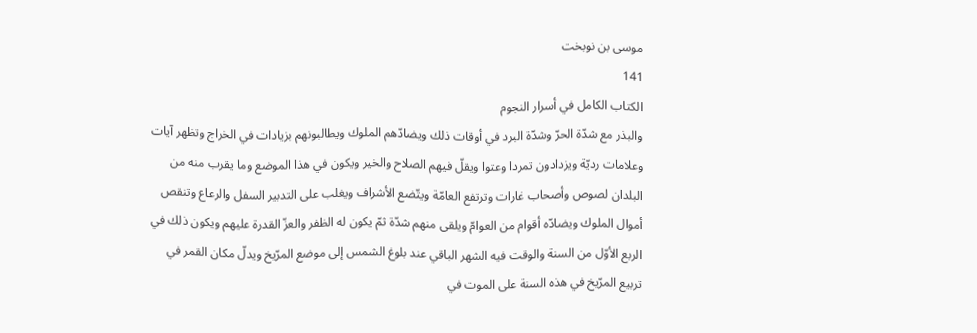موسى بن نوبخت
141
الكتاب الكامل في أسرار النجوم
والبذر مع شدّة الحرّ وشدّة البرد في أوقات ذلك ويضادّهم الملوك ويطالبونهم بزيادات في الخراج وتظهر آيات وعلامات رديّة ويزدادون تمردا وعتوا ويقلّ فيهم الصلاح والخير ويكون في هذا الموضع وما يقرب منه من البلدان لصوص وأصحاب غارات وترتفع العامّة ويتّضع الأشراف ويغلب على التدبير السفل والرعاع وتنقص أموال الملوك ويضادّه أقوام من العوامّ ويلقى منهم شدّة ثمّ يكون له الظفر والعزّ القدرة عليهم ويكون ذلك في الربع الأوّل من السنة والوقت فيه الشهر الباقي عند بلوغ الشمس إلى موضع المرّيخ ويدلّ مكان القمر في تربيع المرّيخ في هذه السنة على الموت في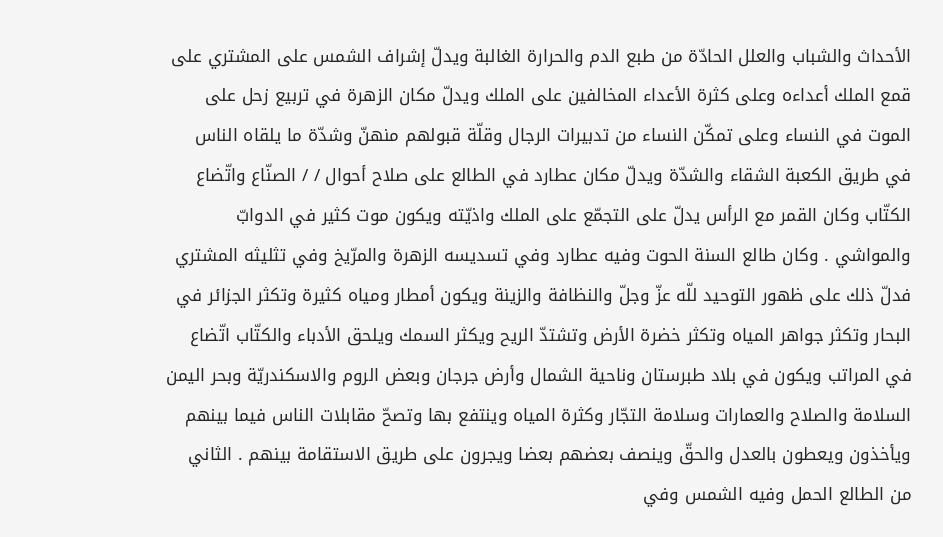الأحداث والشباب والعلل الحادّة من طبع الدم والحرارة الغالبة ويدلّ إشراف الشمس على المشتري على قمع الملك أعداءه وعلى كثرة الأعداء المخالفين على الملك ويدلّ مكان الزهرة في تربيع زحل على الموت في النساء وعلى تمكّن النساء من تدبيرات الرجال وقلّة قبولهم منهنّ وشدّة ما يلقاه الناس في طريق الكعبة الشقاء والشدّة ويدلّ مكان عطارد في الطالع على صلاح أحوال / / الصنّاع واتّضاع الكتّاب وكان القمر مع الرأس يدلّ على التجمّع على الملك واذيّته ويكون موت كثير في الدوابّ والمواشي . وكان طالع السنة الحوت وفيه عطارد وفي تسديسه الزهرة والمرّيخ وفي تثليثه المشتري فدلّ ذلك على ظهور التوحيد للّه عزّ وجلّ والنظافة والزينة ويكون أمطار ومياه كثيرة وتكثر الجزائر في البحار وتكثر جواهر المياه وتكثر خضرة الأرض وتشتدّ الريح ويكثر السمك ويلحق الأدباء والكتّاب اتّضاع في المراتب ويكون في بلاد طبرستان وناحية الشمال وأرض جرجان وبعض الروم والاسكندريّة وبحر اليمن السلامة والصلاح والعمارات وسلامة التجّار وكثرة المياه وينتفع بها وتصحّ مقابلات الناس فيما بينهم ويأخذون ويعطون بالعدل والحقّ وينصف بعضهم بعضا ويجرون على طريق الاستقامة بينهم . الثاني من الطالع الحمل وفيه الشمس وفي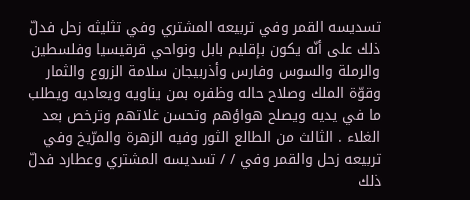تسديسه القمر وفي تربيعه المشتري وفي تثليثه زحل فدلّ ذلك على أنّه يكون بإقليم بابل ونواحي قرقيسيا وفلسطين والرملة والسوس وفارس وأذربيجان سلامة الزروع والثمار وقوّة الملك وصلاح حاله وظفره بمن يناويه ويعاديه ويطلب ما في يديه ويصلح هواؤهم وتحسن غلاتهم وترخص بعد الغلاء . الثالث من الطالع الثور وفيه الزهرة والمرّيخ وفي تربيعه زحل والقمر وفي / / تسديسه المشتري وعطارد فدلّ ذلك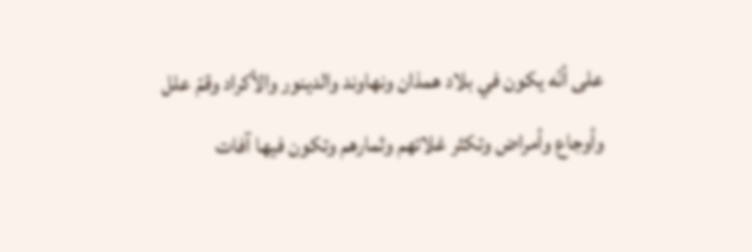على أنّه يكون في بلاد همذان ونهاوند والدينور والأكراد وقمّ علل وأوجاع وأمراض وتكثر غلاتهم وثمارهم وتكون فيها آفات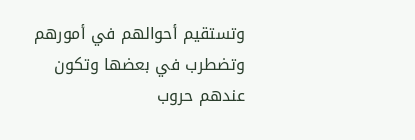وتستقيم أحوالهم في أمورهم وتضطرب في بعضها وتكون عندهم حروب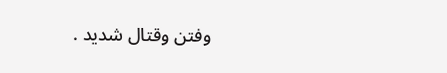وفتن وقتال شديد .